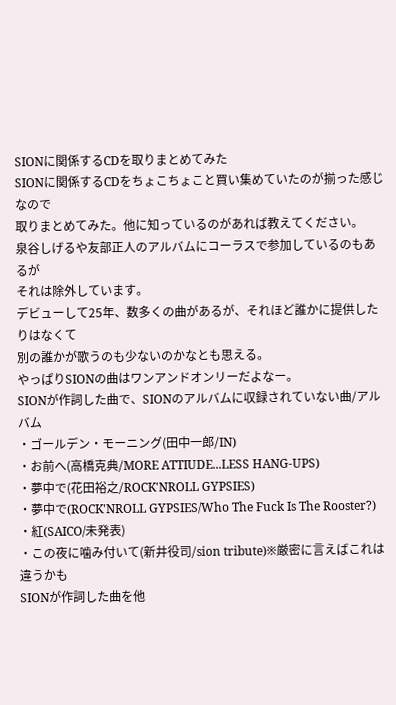SIONに関係するCDを取りまとめてみた
SIONに関係するCDをちょこちょこと買い集めていたのが揃った感じなので
取りまとめてみた。他に知っているのがあれば教えてください。
泉谷しげるや友部正人のアルバムにコーラスで参加しているのもあるが
それは除外しています。
デビューして25年、数多くの曲があるが、それほど誰かに提供したりはなくて
別の誰かが歌うのも少ないのかなとも思える。
やっぱりSIONの曲はワンアンドオンリーだよなー。
SIONが作詞した曲で、SIONのアルバムに収録されていない曲/アルバム
・ゴールデン・モーニング(田中一郎/IN)
・お前へ(高橋克典/MORE ATTIUDE...LESS HANG-UPS)
・夢中で(花田裕之/ROCK'NROLL GYPSIES)
・夢中で(ROCK'NROLL GYPSIES/Who The Fuck Is The Rooster?)
・紅(SAICO/未発表)
・この夜に噛み付いて(新井役司/sion tribute)※厳密に言えばこれは違うかも
SIONが作詞した曲を他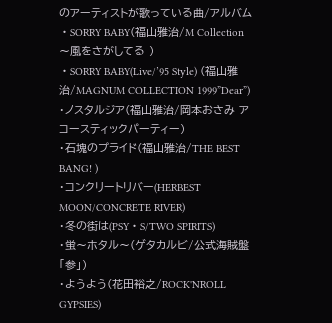のアーティストが歌っている曲/アルバム
・SORRY BABY(福山雅治/M Collection〜風をさがしてる )
・SORRY BABY(Live/’95 Style) (福山雅治/MAGNUM COLLECTION 1999”Dear”)
・ノスタルジア(福山雅治/岡本おさみ アコースティックパーティー)
・石塊のプライド(福山雅治/THE BEST BANG! )
・コンクリートリバー(HERBEST MOON/CONCRETE RIVER)
・冬の街は(PSY・S/TWO SPIRITS)
・蛍〜ホタル〜(ゲタカルビ/公式海賊盤「参」)
・ようよう(花田裕之/ROCK'NROLL GYPSIES)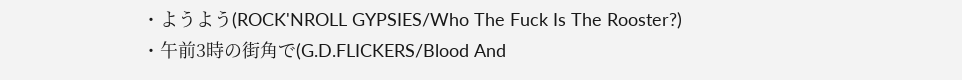・ようよう(ROCK'NROLL GYPSIES/Who The Fuck Is The Rooster?)
・午前3時の街角で(G.D.FLICKERS/Blood And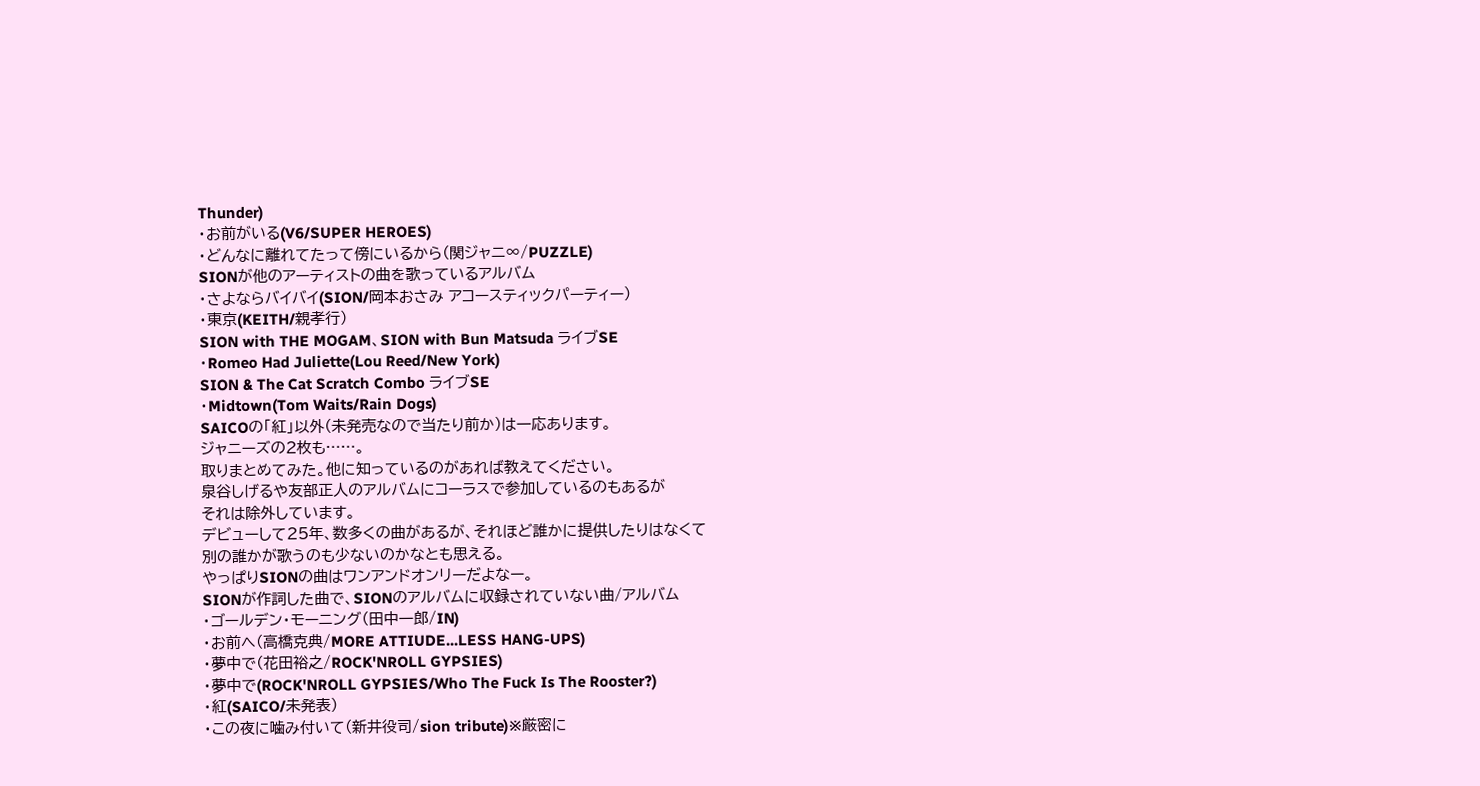Thunder)
・お前がいる(V6/SUPER HEROES)
・どんなに離れてたって傍にいるから(関ジャニ∞/PUZZLE)
SIONが他のアーティストの曲を歌っているアルバム
・さよならバイバイ(SION/岡本おさみ アコースティックパーティー)
・東京(KEITH/親孝行)
SION with THE MOGAM、SION with Bun Matsuda ライブSE
・Romeo Had Juliette(Lou Reed/New York)
SION & The Cat Scratch Combo ライブSE
・Midtown(Tom Waits/Rain Dogs)
SAICOの「紅」以外(未発売なので当たり前か)は一応あります。
ジャニーズの2枚も……。
取りまとめてみた。他に知っているのがあれば教えてください。
泉谷しげるや友部正人のアルバムにコーラスで参加しているのもあるが
それは除外しています。
デビューして25年、数多くの曲があるが、それほど誰かに提供したりはなくて
別の誰かが歌うのも少ないのかなとも思える。
やっぱりSIONの曲はワンアンドオンリーだよなー。
SIONが作詞した曲で、SIONのアルバムに収録されていない曲/アルバム
・ゴールデン・モーニング(田中一郎/IN)
・お前へ(高橋克典/MORE ATTIUDE...LESS HANG-UPS)
・夢中で(花田裕之/ROCK'NROLL GYPSIES)
・夢中で(ROCK'NROLL GYPSIES/Who The Fuck Is The Rooster?)
・紅(SAICO/未発表)
・この夜に噛み付いて(新井役司/sion tribute)※厳密に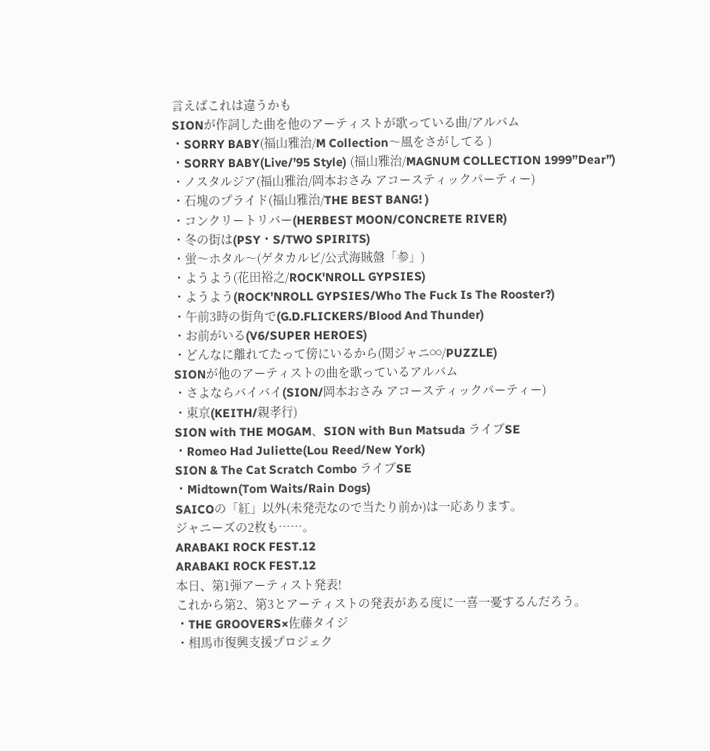言えばこれは違うかも
SIONが作詞した曲を他のアーティストが歌っている曲/アルバム
・SORRY BABY(福山雅治/M Collection〜風をさがしてる )
・SORRY BABY(Live/’95 Style) (福山雅治/MAGNUM COLLECTION 1999”Dear”)
・ノスタルジア(福山雅治/岡本おさみ アコースティックパーティー)
・石塊のプライド(福山雅治/THE BEST BANG! )
・コンクリートリバー(HERBEST MOON/CONCRETE RIVER)
・冬の街は(PSY・S/TWO SPIRITS)
・蛍〜ホタル〜(ゲタカルビ/公式海賊盤「参」)
・ようよう(花田裕之/ROCK'NROLL GYPSIES)
・ようよう(ROCK'NROLL GYPSIES/Who The Fuck Is The Rooster?)
・午前3時の街角で(G.D.FLICKERS/Blood And Thunder)
・お前がいる(V6/SUPER HEROES)
・どんなに離れてたって傍にいるから(関ジャニ∞/PUZZLE)
SIONが他のアーティストの曲を歌っているアルバム
・さよならバイバイ(SION/岡本おさみ アコースティックパーティー)
・東京(KEITH/親孝行)
SION with THE MOGAM、SION with Bun Matsuda ライブSE
・Romeo Had Juliette(Lou Reed/New York)
SION & The Cat Scratch Combo ライブSE
・Midtown(Tom Waits/Rain Dogs)
SAICOの「紅」以外(未発売なので当たり前か)は一応あります。
ジャニーズの2枚も……。
ARABAKI ROCK FEST.12
ARABAKI ROCK FEST.12
本日、第1弾アーティスト発表!
これから第2、第3とアーティストの発表がある度に一喜一憂するんだろう。
・THE GROOVERS×佐藤タイジ
・相馬市復興支援プロジェク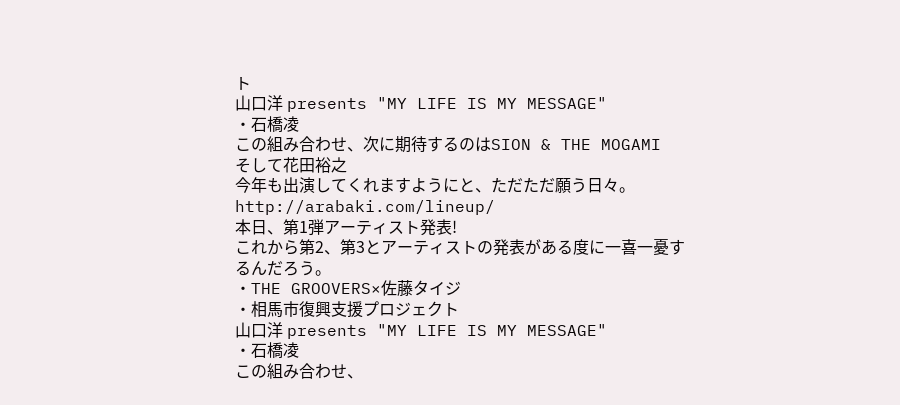ト
山口洋 presents "MY LIFE IS MY MESSAGE"
・石橋凌
この組み合わせ、次に期待するのはSION & THE MOGAMI
そして花田裕之
今年も出演してくれますようにと、ただただ願う日々。
http://arabaki.com/lineup/
本日、第1弾アーティスト発表!
これから第2、第3とアーティストの発表がある度に一喜一憂するんだろう。
・THE GROOVERS×佐藤タイジ
・相馬市復興支援プロジェクト
山口洋 presents "MY LIFE IS MY MESSAGE"
・石橋凌
この組み合わせ、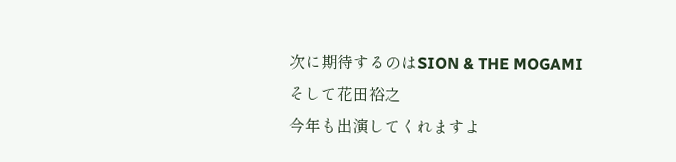次に期待するのはSION & THE MOGAMI
そして花田裕之
今年も出演してくれますよ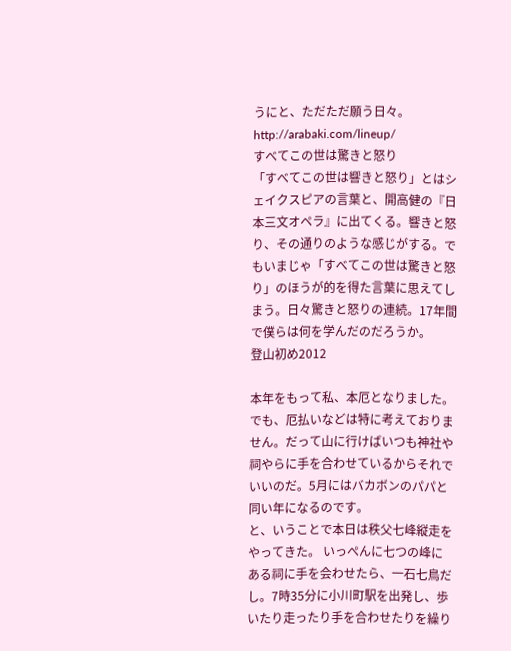うにと、ただただ願う日々。
http://arabaki.com/lineup/
すべてこの世は驚きと怒り
「すべてこの世は響きと怒り」とはシェイクスピアの言葉と、開高健の『日本三文オペラ』に出てくる。響きと怒り、その通りのような感じがする。でもいまじゃ「すべてこの世は驚きと怒り」のほうが的を得た言葉に思えてしまう。日々驚きと怒りの連続。17年間で僕らは何を学んだのだろうか。
登山初め2012

本年をもって私、本厄となりました。でも、厄払いなどは特に考えておりません。だって山に行けばいつも神社や祠やらに手を合わせているからそれでいいのだ。5月にはバカボンのパパと同い年になるのです。
と、いうことで本日は秩父七峰縦走をやってきた。 いっぺんに七つの峰にある祠に手を会わせたら、一石七鳥だし。7時35分に小川町駅を出発し、歩いたり走ったり手を合わせたりを繰り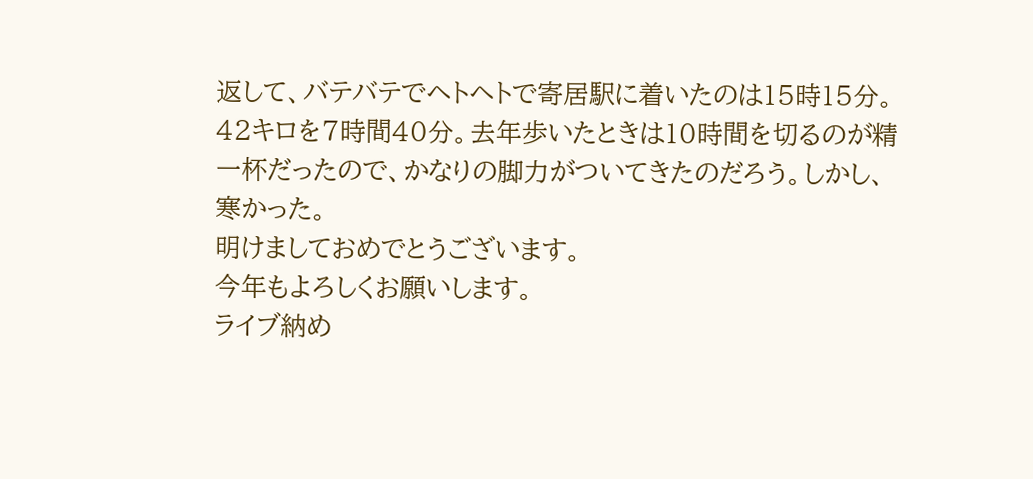返して、バテバテでヘトヘトで寄居駅に着いたのは15時15分。42キロを7時間40分。去年歩いたときは10時間を切るのが精一杯だったので、かなりの脚力がついてきたのだろう。しかし、寒かった。
明けましておめでとうございます。
今年もよろしくお願いします。
ライブ納め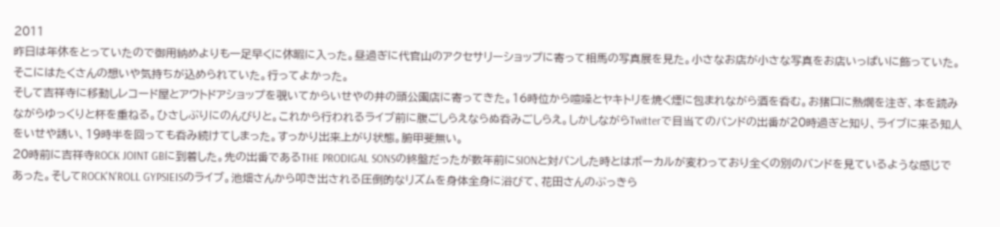2011
昨日は年休をとっていたので御用納めよりも一足早くに休暇に入った。昼過ぎに代官山のアクセサリーショップに寄って相馬の写真展を見た。小さなお店が小さな写真をお店いっぱいに飾っていた。そこにはたくさんの想いや気持ちが込められていた。行ってよかった。
そして吉祥寺に移動しレコード屋とアウトドアショップを覗いてからいせやの井の頭公園店に寄ってきた。16時位から喧噪とヤキトリを焼く煙に包まれながら酒を呑む。お猪口に熱燗を注ぎ、本を読みながらゆっくりと杯を重ねる。ひさしぶりにのんびりと。これから行われるライブ前に腹ごしらえならぬ呑みごしらえ。しかしながらTwitterで目当てのバンドの出番が20時過ぎと知り、ライブに来る知人をいせや誘い、19時半を回っても呑み続けてしまった。すっかり出来上がり状態。腑甲斐無い。
20時前に吉祥寺ROCK JOINT GBに到着した。先の出番であるTHE PRODIGAL SONSの終盤だったが数年前にSIONと対バンした時とはボーカルが変わっており全くの別のバンドを見ているような感じであった。そしてROCK'N'ROLL GYPSIEISのライブ。池畑さんから叩き出される圧倒的なリズムを身体全身に浴びて、花田さんのぶっきら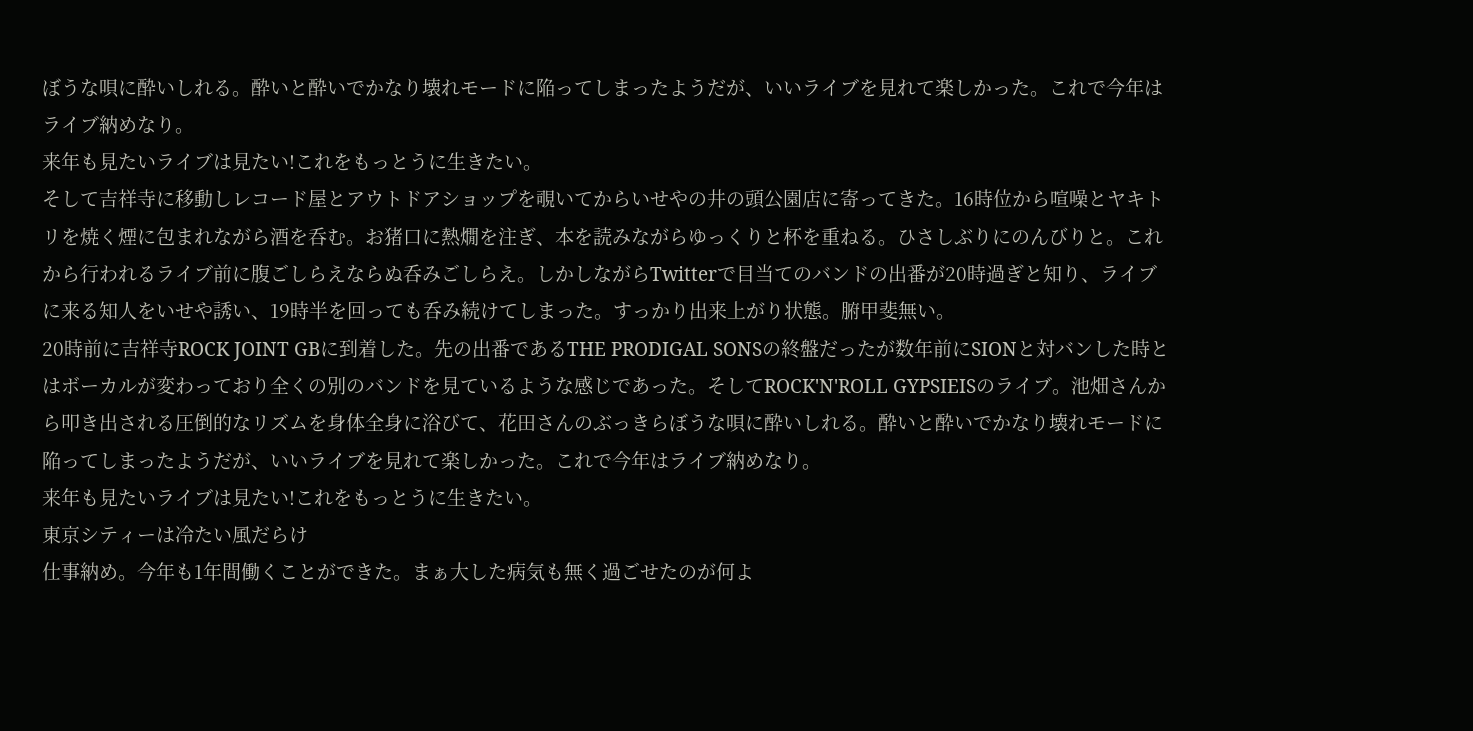ぼうな唄に酔いしれる。酔いと酔いでかなり壊れモードに陥ってしまったようだが、いいライブを見れて楽しかった。これで今年はライブ納めなり。
来年も見たいライブは見たい!これをもっとうに生きたい。
そして吉祥寺に移動しレコード屋とアウトドアショップを覗いてからいせやの井の頭公園店に寄ってきた。16時位から喧噪とヤキトリを焼く煙に包まれながら酒を呑む。お猪口に熱燗を注ぎ、本を読みながらゆっくりと杯を重ねる。ひさしぶりにのんびりと。これから行われるライブ前に腹ごしらえならぬ呑みごしらえ。しかしながらTwitterで目当てのバンドの出番が20時過ぎと知り、ライブに来る知人をいせや誘い、19時半を回っても呑み続けてしまった。すっかり出来上がり状態。腑甲斐無い。
20時前に吉祥寺ROCK JOINT GBに到着した。先の出番であるTHE PRODIGAL SONSの終盤だったが数年前にSIONと対バンした時とはボーカルが変わっており全くの別のバンドを見ているような感じであった。そしてROCK'N'ROLL GYPSIEISのライブ。池畑さんから叩き出される圧倒的なリズムを身体全身に浴びて、花田さんのぶっきらぼうな唄に酔いしれる。酔いと酔いでかなり壊れモードに陥ってしまったようだが、いいライブを見れて楽しかった。これで今年はライブ納めなり。
来年も見たいライブは見たい!これをもっとうに生きたい。
東京シティーは冷たい風だらけ
仕事納め。今年も1年間働くことができた。まぁ大した病気も無く過ごせたのが何よ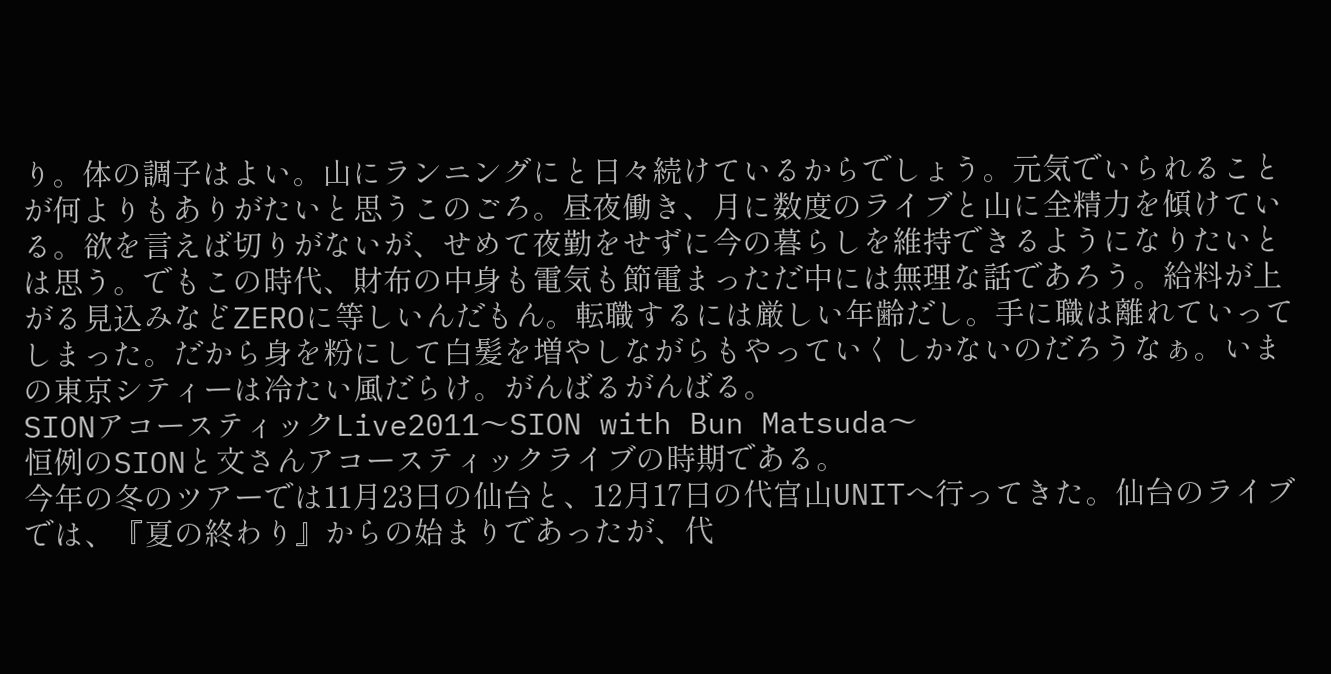り。体の調子はよい。山にランニングにと日々続けているからでしょう。元気でいられることが何よりもありがたいと思うこのごろ。昼夜働き、月に数度のライブと山に全精力を傾けている。欲を言えば切りがないが、せめて夜勤をせずに今の暮らしを維持できるようになりたいとは思う。でもこの時代、財布の中身も電気も節電まっただ中には無理な話であろう。給料が上がる見込みなどZEROに等しいんだもん。転職するには厳しい年齢だし。手に職は離れていってしまった。だから身を粉にして白髪を増やしながらもやっていくしかないのだろうなぁ。いまの東京シティーは冷たい風だらけ。がんばるがんばる。
SIONアコースティックLive2011〜SION with Bun Matsuda〜
恒例のSIONと文さんアコースティックライブの時期である。
今年の冬のツアーでは11月23日の仙台と、12月17日の代官山UNITへ行ってきた。仙台のライブでは、『夏の終わり』からの始まりであったが、代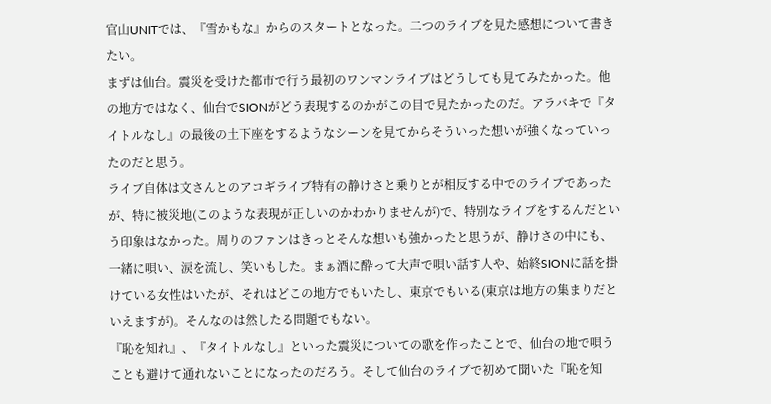官山UNITでは、『雪かもな』からのスタートとなった。二つのライブを見た感想について書きたい。
まずは仙台。震災を受けた都市で行う最初のワンマンライブはどうしても見てみたかった。他の地方ではなく、仙台でSIONがどう表現するのかがこの目で見たかったのだ。アラバキで『タイトルなし』の最後の土下座をするようなシーンを見てからそういった想いが強くなっていったのだと思う。
ライブ自体は文さんとのアコギライブ特有の静けさと乗りとが相反する中でのライブであったが、特に被災地(このような表現が正しいのかわかりませんが)で、特別なライブをするんだという印象はなかった。周りのファンはきっとそんな想いも強かったと思うが、静けさの中にも、一緒に唄い、涙を流し、笑いもした。まぁ酒に酔って大声で唄い話す人や、始終SIONに話を掛けている女性はいたが、それはどこの地方でもいたし、東京でもいる(東京は地方の集まりだといえますが)。そんなのは然したる問題でもない。
『恥を知れ』、『タイトルなし』といった震災についての歌を作ったことで、仙台の地で唄うことも避けて通れないことになったのだろう。そして仙台のライブで初めて聞いた『恥を知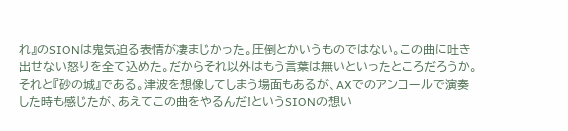れ』のSIONは鬼気迫る表情が凄まじかった。圧倒とかいうものではない。この曲に吐き出せない怒りを全て込めた。だからそれ以外はもう言葉は無いといったところだろうか。それと『砂の城』である。津波を想像してしまう場面もあるが、AXでのアンコールで演奏した時も感じたが、あえてこの曲をやるんだ!というSIONの想い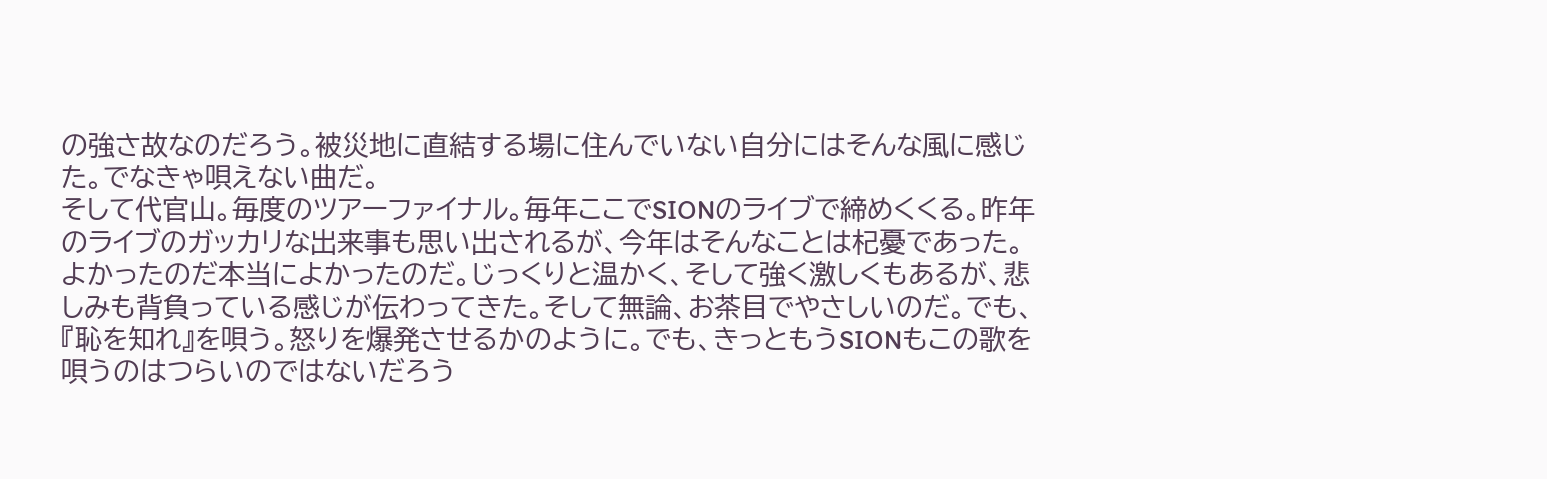の強さ故なのだろう。被災地に直結する場に住んでいない自分にはそんな風に感じた。でなきゃ唄えない曲だ。
そして代官山。毎度のツアーファイナル。毎年ここでSIONのライブで締めくくる。昨年のライブのガッカリな出来事も思い出されるが、今年はそんなことは杞憂であった。よかったのだ本当によかったのだ。じっくりと温かく、そして強く激しくもあるが、悲しみも背負っている感じが伝わってきた。そして無論、お茶目でやさしいのだ。でも、『恥を知れ』を唄う。怒りを爆発させるかのように。でも、きっともうSIONもこの歌を唄うのはつらいのではないだろう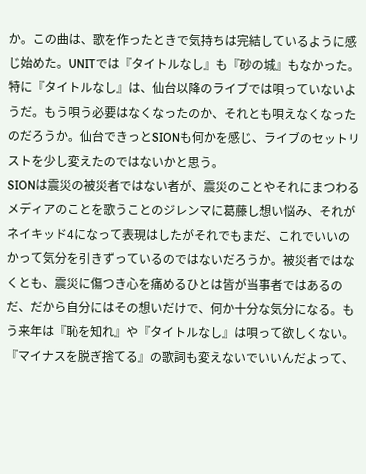か。この曲は、歌を作ったときで気持ちは完結しているように感じ始めた。UNITでは『タイトルなし』も『砂の城』もなかった。特に『タイトルなし』は、仙台以降のライブでは唄っていないようだ。もう唄う必要はなくなったのか、それとも唄えなくなったのだろうか。仙台できっとSIONも何かを感じ、ライブのセットリストを少し変えたのではないかと思う。
SIONは震災の被災者ではない者が、震災のことやそれにまつわるメディアのことを歌うことのジレンマに葛藤し想い悩み、それがネイキッド4になって表現はしたがそれでもまだ、これでいいのかって気分を引きずっているのではないだろうか。被災者ではなくとも、震災に傷つき心を痛めるひとは皆が当事者ではあるのだ、だから自分にはその想いだけで、何か十分な気分になる。もう来年は『恥を知れ』や『タイトルなし』は唄って欲しくない。『マイナスを脱ぎ捨てる』の歌詞も変えないでいいんだよって、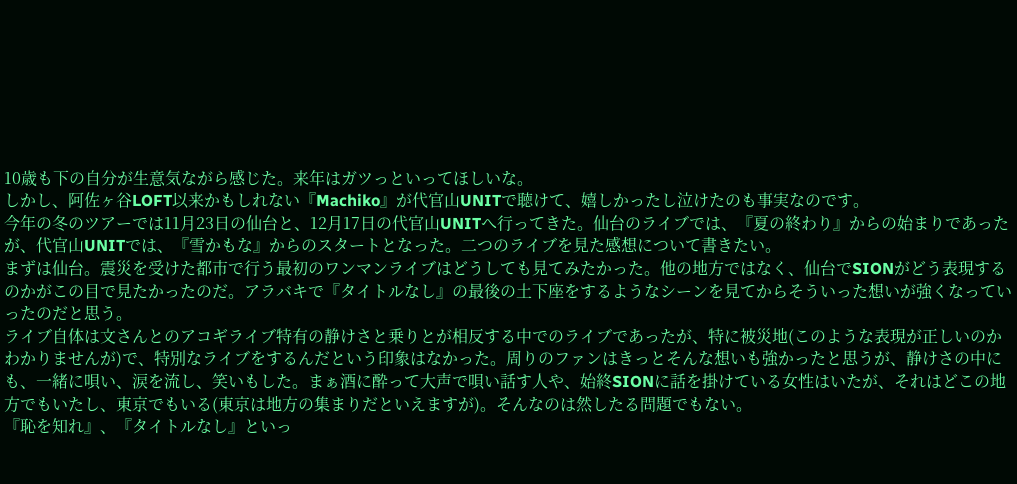10歳も下の自分が生意気ながら感じた。来年はガツっといってほしいな。
しかし、阿佐ヶ谷LOFT以来かもしれない『Machiko』が代官山UNITで聴けて、嬉しかったし泣けたのも事実なのです。
今年の冬のツアーでは11月23日の仙台と、12月17日の代官山UNITへ行ってきた。仙台のライブでは、『夏の終わり』からの始まりであったが、代官山UNITでは、『雪かもな』からのスタートとなった。二つのライブを見た感想について書きたい。
まずは仙台。震災を受けた都市で行う最初のワンマンライブはどうしても見てみたかった。他の地方ではなく、仙台でSIONがどう表現するのかがこの目で見たかったのだ。アラバキで『タイトルなし』の最後の土下座をするようなシーンを見てからそういった想いが強くなっていったのだと思う。
ライブ自体は文さんとのアコギライブ特有の静けさと乗りとが相反する中でのライブであったが、特に被災地(このような表現が正しいのかわかりませんが)で、特別なライブをするんだという印象はなかった。周りのファンはきっとそんな想いも強かったと思うが、静けさの中にも、一緒に唄い、涙を流し、笑いもした。まぁ酒に酔って大声で唄い話す人や、始終SIONに話を掛けている女性はいたが、それはどこの地方でもいたし、東京でもいる(東京は地方の集まりだといえますが)。そんなのは然したる問題でもない。
『恥を知れ』、『タイトルなし』といっ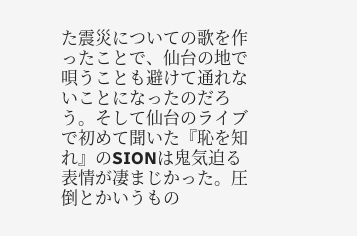た震災についての歌を作ったことで、仙台の地で唄うことも避けて通れないことになったのだろう。そして仙台のライブで初めて聞いた『恥を知れ』のSIONは鬼気迫る表情が凄まじかった。圧倒とかいうもの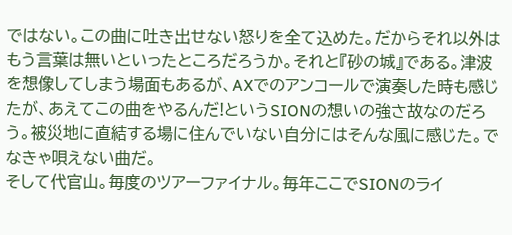ではない。この曲に吐き出せない怒りを全て込めた。だからそれ以外はもう言葉は無いといったところだろうか。それと『砂の城』である。津波を想像してしまう場面もあるが、AXでのアンコールで演奏した時も感じたが、あえてこの曲をやるんだ!というSIONの想いの強さ故なのだろう。被災地に直結する場に住んでいない自分にはそんな風に感じた。でなきゃ唄えない曲だ。
そして代官山。毎度のツアーファイナル。毎年ここでSIONのライ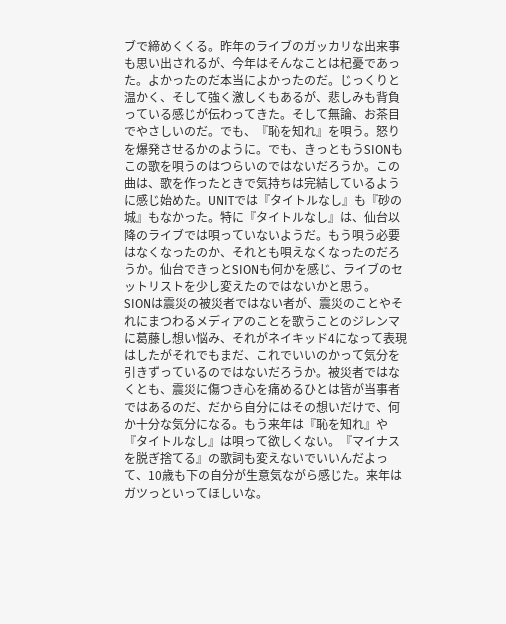ブで締めくくる。昨年のライブのガッカリな出来事も思い出されるが、今年はそんなことは杞憂であった。よかったのだ本当によかったのだ。じっくりと温かく、そして強く激しくもあるが、悲しみも背負っている感じが伝わってきた。そして無論、お茶目でやさしいのだ。でも、『恥を知れ』を唄う。怒りを爆発させるかのように。でも、きっともうSIONもこの歌を唄うのはつらいのではないだろうか。この曲は、歌を作ったときで気持ちは完結しているように感じ始めた。UNITでは『タイトルなし』も『砂の城』もなかった。特に『タイトルなし』は、仙台以降のライブでは唄っていないようだ。もう唄う必要はなくなったのか、それとも唄えなくなったのだろうか。仙台できっとSIONも何かを感じ、ライブのセットリストを少し変えたのではないかと思う。
SIONは震災の被災者ではない者が、震災のことやそれにまつわるメディアのことを歌うことのジレンマに葛藤し想い悩み、それがネイキッド4になって表現はしたがそれでもまだ、これでいいのかって気分を引きずっているのではないだろうか。被災者ではなくとも、震災に傷つき心を痛めるひとは皆が当事者ではあるのだ、だから自分にはその想いだけで、何か十分な気分になる。もう来年は『恥を知れ』や『タイトルなし』は唄って欲しくない。『マイナスを脱ぎ捨てる』の歌詞も変えないでいいんだよって、10歳も下の自分が生意気ながら感じた。来年はガツっといってほしいな。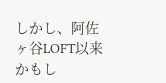しかし、阿佐ヶ谷LOFT以来かもし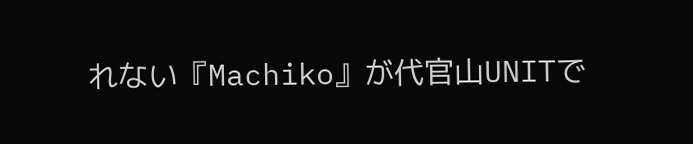れない『Machiko』が代官山UNITで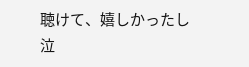聴けて、嬉しかったし泣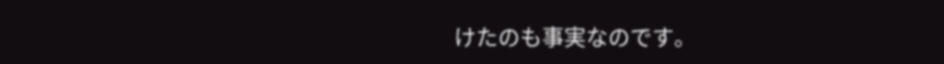けたのも事実なのです。